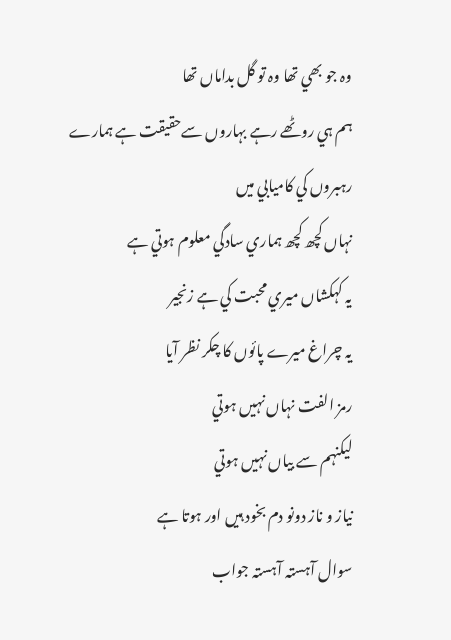وہ جو بھي تھا وہ تو گل بداماں تھا
ہم ہي روٹھے رہے بہاروں سےحقيقت ہے ہمارے رہبروں کي کاميابي ميں
نہاں کچھ کچھ ہماري سادگي معلوم ہوتي ہے
يہ کہکشاں ميري محبت کي ہے زنجير
يہ چراغ ميرے پائوں کا چکر نظر آيا
رمز الفت نہاں نہيں ہوتي
ليکنہم سے بياں نہيں ہوتي
نياز و ناز دونو دم بخود ہيں اور ہوتا ہے
سوال آہستہ آہستہ جواب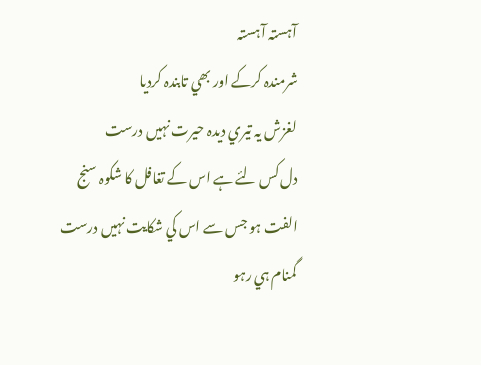آہستہ آہستہ
شرمندہ کرکے اور بھي تابندہ کرديا
لغزش يہ تيري ديدہ حيرت نہيں درست
دل کس لئے ہے اس کے تغافل کا شکوہ سنج
الفت ہو جس سے اس کي شکايت نہيں درست
گمنام ہي رہو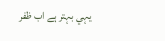يہي بہتر ہے اب ظفر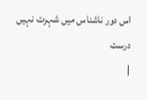اس دور ناشناس ميں شہرت نہيں درست
|